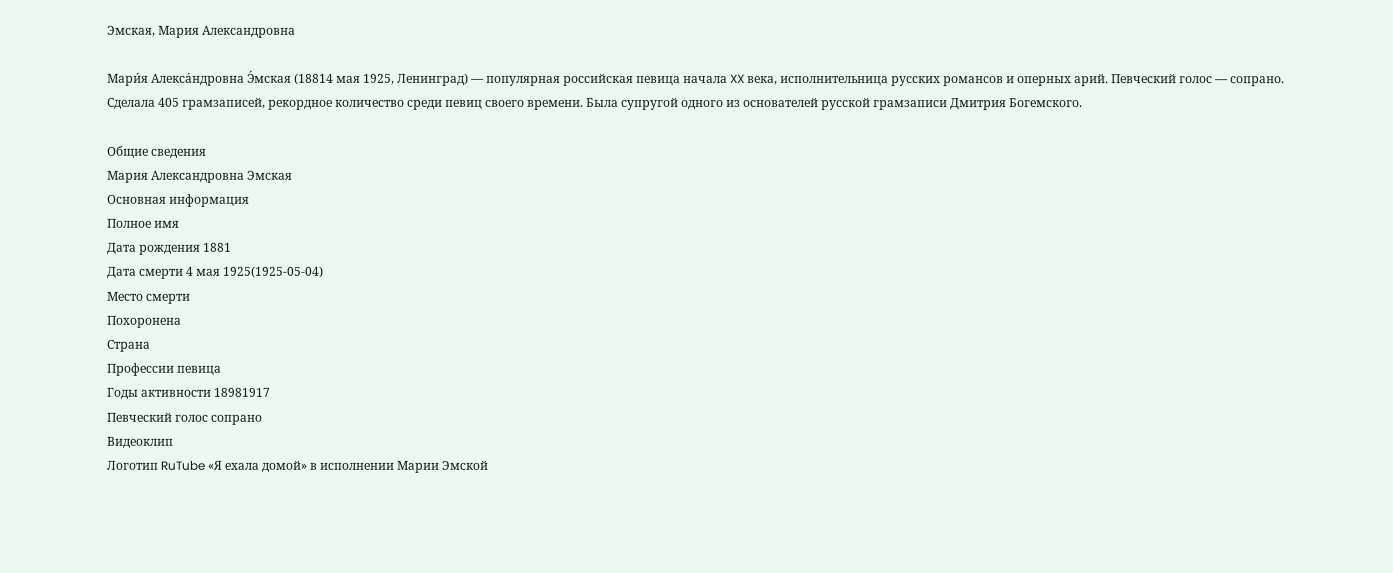Эмская, Мария Александровна

Мари́я Алекса́ндровна Э́мская (18814 мая 1925, Ленинград) — популярная российская певица начала XX века, исполнительница русских романсов и оперных арий. Певческий голос — сопрано. Сделала 405 грамзаписей, рекордное количество среди певиц своего времени. Была супругой одного из основателей русской грамзаписи Дмитрия Богемского.

Общие сведения
Мария Александровна Эмская
Основная информация
Полное имя
Дата рождения 1881
Дата смерти 4 мая 1925(1925-05-04)
Место смерти
Похоронена
Страна
Профессии певица
Годы активности 18981917
Певческий голос сопрано
Видеоклип
Логотип RuTube «Я ехала домой» в исполнении Марии Эмской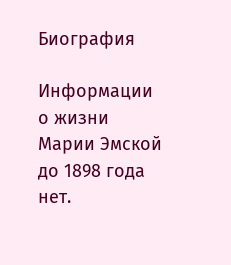Биография

Информации о жизни Марии Эмской до 1898 года нет.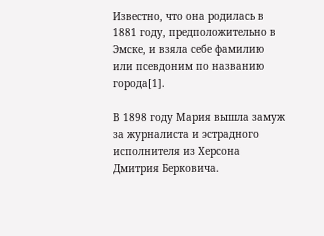Известно, что она родилась в 1881 году, предположительно в Эмске, и взяла себе фамилию или псевдоним по названию города[1].

В 1898 году Мария вышла замуж за журналиста и эстрадного исполнителя из Херсона Дмитрия Берковича.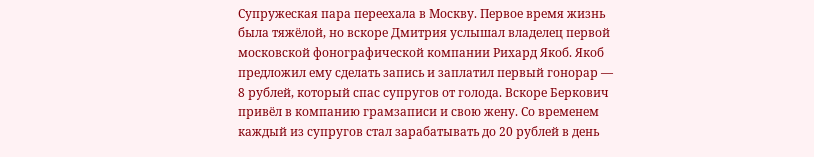Супружеская пара переехала в Москву. Первое время жизнь была тяжёлой, но вскоре Дмитрия услышал владелец первой московской фонографической компании Рихард Якоб. Якоб предложил ему сделать запись и заплатил первый гонорар — 8 рублей, который спас супругов от голода. Вскоре Беркович привёл в компанию грамзаписи и свою жену. Со временем каждый из супругов стал зарабатывать до 20 рублей в день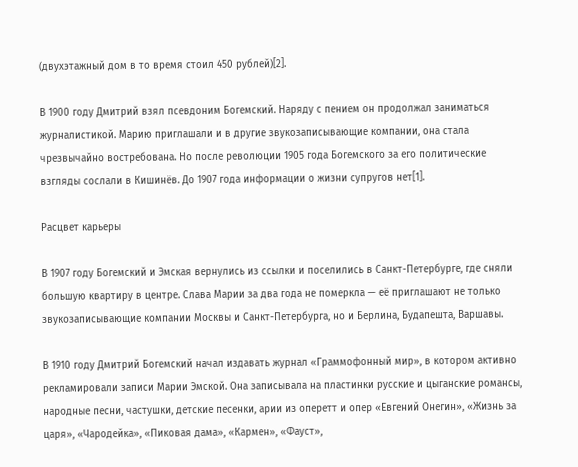(двухэтажный дом в то время стоил 450 рублей)[2].

В 1900 году Дмитрий взял псевдоним Богемский. Наряду с пением он продолжал заниматься журналистикой. Марию приглашали и в другие звукозаписывающие компании, она стала чрезвычайно востребована. Но после революции 1905 года Богемского за его политические взгляды сослали в Кишинёв. До 1907 года информации о жизни супругов нет[1].

Расцвет карьеры

В 1907 году Богемский и Эмская вернулись из ссылки и поселились в Санкт-Петербурге, где сняли большую квартиру в центре. Слава Марии за два года не померкла — её приглашают не только звукозаписывающие компании Москвы и Санкт-Петербурга, но и Берлина, Будапешта, Варшавы.

В 1910 году Дмитрий Богемский начал издавать журнал «Граммофонный мир», в котором активно рекламировали записи Марии Эмской. Она записывала на пластинки русские и цыганские романсы, народные песни, частушки, детские песенки, арии из оперетт и опер «Евгений Онегин», «Жизнь за царя», «Чародейка», «Пиковая дама», «Кармен», «Фауст»,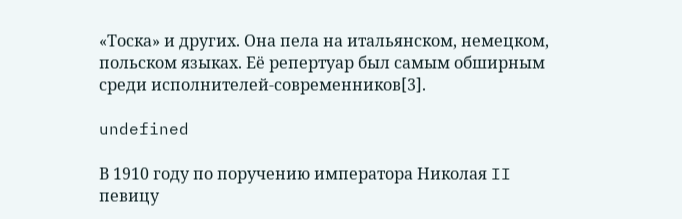«Тоска» и других. Она пела на итальянском, немецком, польском языках. Её репертуар был самым обширным среди исполнителей-современников[3].

undefined

В 1910 году по поручению императора Николая II певицу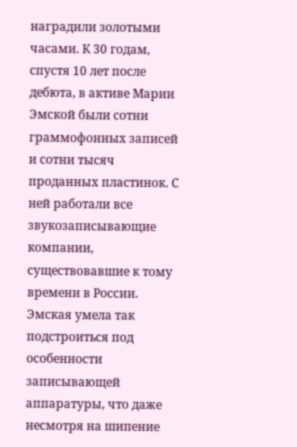наградили золотыми часами. К 30 годам, спустя 10 лет после дебюта, в активе Марии Эмской были сотни граммофонных записей и сотни тысяч проданных пластинок. С ней работали все звукозаписывающие компании, существовавшие к тому времени в России. Эмская умела так подстроиться под особенности записывающей аппаратуры, что даже несмотря на шипение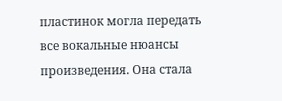пластинок могла передать все вокальные нюансы произведения. Она стала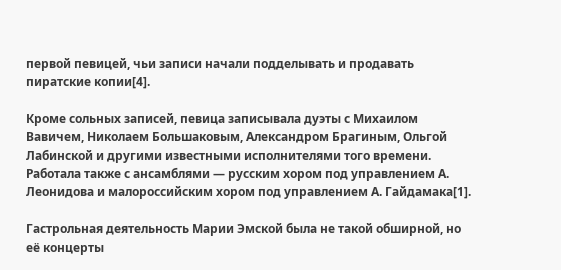первой певицей, чьи записи начали подделывать и продавать пиратские копии[4].

Кроме сольных записей, певица записывала дуэты с Михаилом Вавичем, Николаем Большаковым, Александром Брагиным, Ольгой Лабинской и другими известными исполнителями того времени. Работала также с ансамблями — русским хором под управлением А. Леонидова и малороссийским хором под управлением А. Гайдамака[1].

Гастрольная деятельность Марии Эмской была не такой обширной, но её концерты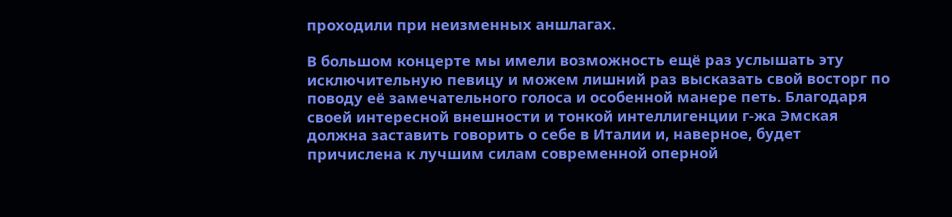проходили при неизменных аншлагах.

В большом концерте мы имели возможность ещё раз услышать эту исключительную певицу и можем лишний раз высказать свой восторг по поводу её замечательного голоса и особенной манере петь. Благодаря своей интересной внешности и тонкой интеллигенции г-жа Эмская должна заставить говорить о себе в Италии и, наверное, будет причислена к лучшим силам современной оперной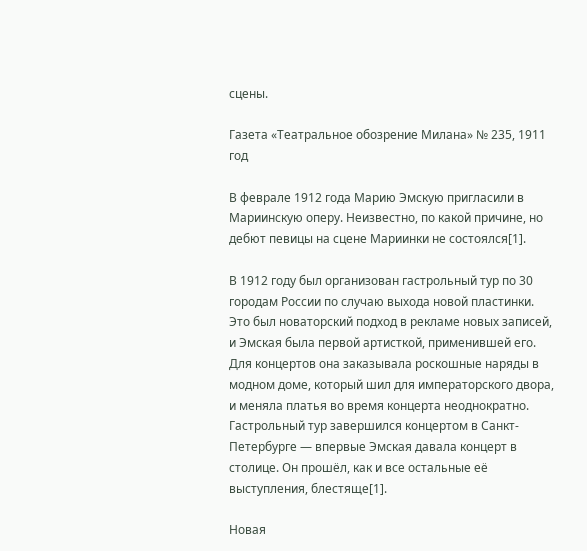сцены.

Газета «Театральное обозрение Милана» № 235, 1911 год

В феврале 1912 года Марию Эмскую пригласили в Мариинскую оперу. Неизвестно, по какой причине, но дебют певицы на сцене Мариинки не состоялся[1].

В 1912 году был организован гастрольный тур по 30 городам России по случаю выхода новой пластинки. Это был новаторский подход в рекламе новых записей, и Эмская была первой артисткой, применившей его. Для концертов она заказывала роскошные наряды в модном доме, который шил для императорского двора, и меняла платья во время концерта неоднократно. Гастрольный тур завершился концертом в Санкт-Петербурге — впервые Эмская давала концерт в столице. Он прошёл, как и все остальные её выступления, блестяще[1].

Новая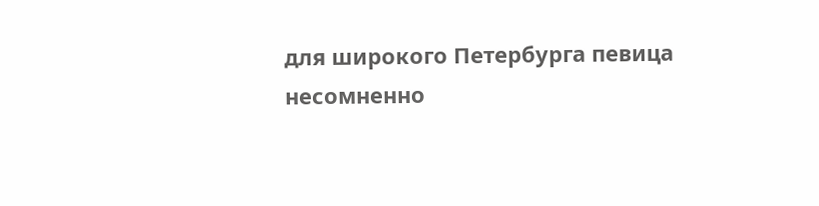для широкого Петербурга певица несомненно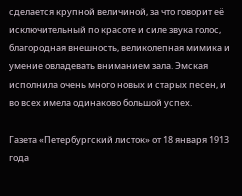сделается крупной величиной, за что говорит её исключительный по красоте и силе звука голос, благородная внешность, великолепная мимика и умение овладевать вниманием зала. Эмская исполнила очень много новых и старых песен, и во всех имела одинаково большой успех.

Газета «Петербургский листок» от 18 января 1913 года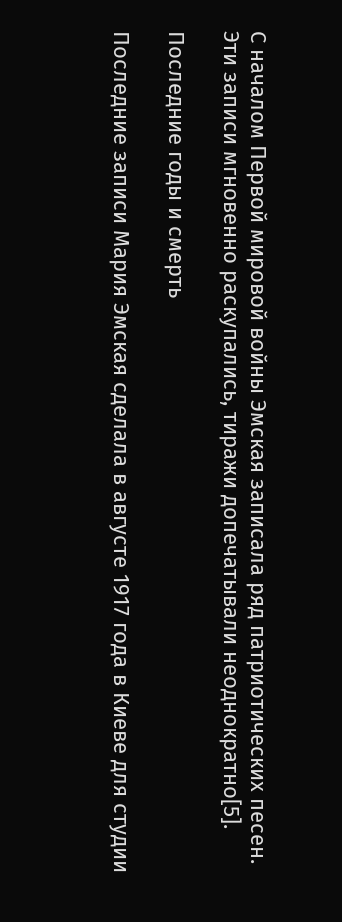С началом Первой мировой войны Эмская записала ряд патриотических песен. Эти записи мгновенно раскупались, тиражи допечатывали неоднократно[5].

Последние годы и смерть

Последние записи Мария Эмская сделала в августе 1917 года в Киеве для студии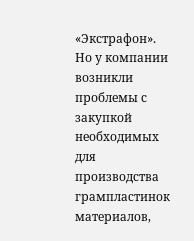«Экстрафон». Но у компании возникли проблемы с закупкой необходимых для производства грампластинок материалов,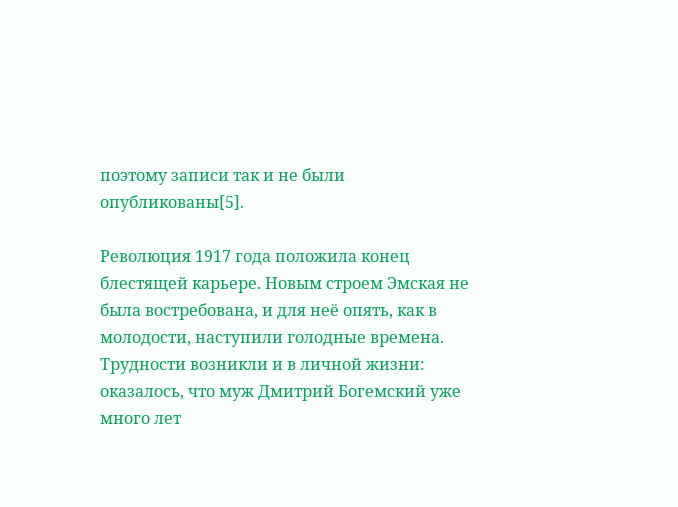поэтому записи так и не были опубликованы[5].

Революция 1917 года положила конец блестящей карьере. Новым строем Эмская не была востребована, и для неё опять, как в молодости, наступили голодные времена. Трудности возникли и в личной жизни: оказалось, что муж Дмитрий Богемский уже много лет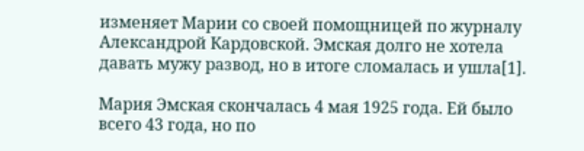изменяет Марии со своей помощницей по журналу Александрой Кардовской. Эмская долго не хотела давать мужу развод, но в итоге сломалась и ушла[1].

Мария Эмская скончалась 4 мая 1925 года. Ей было всего 43 года, но по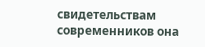свидетельствам современников она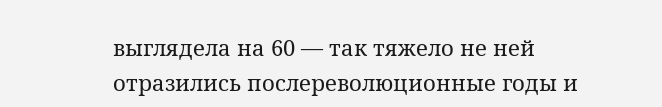выглядела на 60 — так тяжело не ней отразились послереволюционные годы и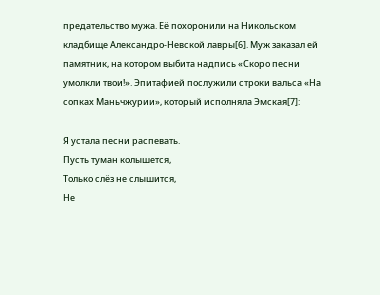предательство мужа. Её похоронили на Никольском кладбище Александро-Невской лавры[6]. Муж заказал ей памятник, на котором выбита надпись «Скоро песни умолкли твои!». Эпитафией послужили строки вальса «На сопках Маньчжурии», который исполняла Эмская[7]:

Я устала песни распевать.
Пусть туман колышется,
Только слёз не слышится,
Не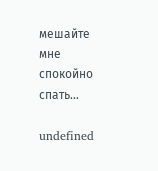мешайте мне спокойно спать…

undefined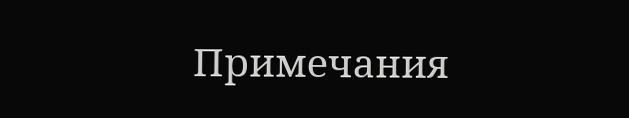Примечания